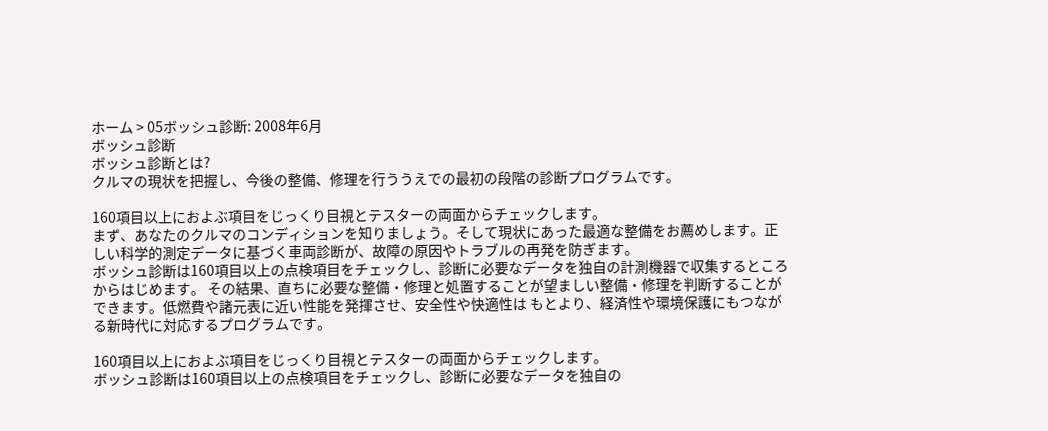ホーム > 05ボッシュ診断: 2008年6月
ボッシュ診断
ボッシュ診断とは?
クルマの現状を把握し、今後の整備、修理を行ううえでの最初の段階の診断プログラムです。

160項目以上におよぶ項目をじっくり目視とテスターの両面からチェックします。
まず、あなたのクルマのコンディションを知りましょう。そして現状にあった最適な整備をお薦めします。正しい科学的測定データに基づく車両診断が、故障の原因やトラブルの再発を防ぎます。
ボッシュ診断は160項目以上の点検項目をチェックし、診断に必要なデータを独自の計測機器で収集するところからはじめます。 その結果、直ちに必要な整備・修理と処置することが望ましい整備・修理を判断することができます。低燃費や諸元表に近い性能を発揮させ、安全性や快適性は もとより、経済性や環境保護にもつながる新時代に対応するプログラムです。

160項目以上におよぶ項目をじっくり目視とテスターの両面からチェックします。
ボッシュ診断は160項目以上の点検項目をチェックし、診断に必要なデータを独自の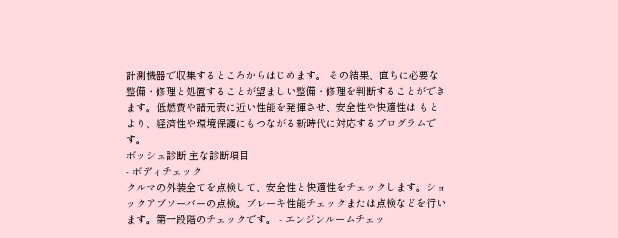計測機器で収集するところからはじめます。 その結果、直ちに必要な整備・修理と処置することが望ましい整備・修理を判断することができます。低燃費や諸元表に近い性能を発揮させ、安全性や快適性は もとより、経済性や環境保護にもつながる新時代に対応するプログラムです。
ボッシュ診断 主な診断項目
- ボディチェック
クルマの外装全てを点検して、安全性と快適性をチェックします。ショックアブソーバーの点検。ブレーキ性能チェックまたは点検などを行います。第一段階のチェックです。 - エンジンルームチェッ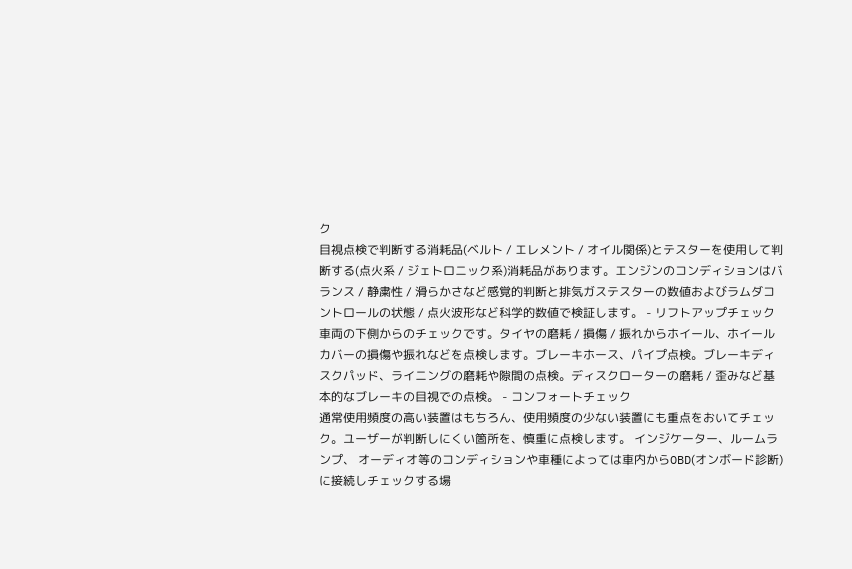ク
目視点検で判断する消耗品(ベルト / エレメント / オイル関係)とテスターを使用して判断する(点火系 / ジェトロニック系)消耗品があります。エンジンのコンディションはバランス / 静粛性 / 滑らかさなど感覚的判断と排気ガステスターの数値およびラムダコントロールの状態 / 点火波形など科学的数値で検証します。 - リフトアップチェック
車両の下側からのチェックです。タイヤの磨耗 / 損傷 / 振れからホイール、ホイールカバーの損傷や振れなどを点検します。ブレーキホース、パイプ点検。ブレーキディスクパッド、ライニングの磨耗や隙間の点検。ディスクローターの磨耗 / 歪みなど基本的なブレーキの目視での点検。 - コンフォートチェック
通常使用頻度の高い装置はもちろん、使用頻度の少ない装置にも重点をおいてチェック。ユーザーが判断しにくい箇所を、慎重に点検します。 インジケーター、ルームランプ、 オーディオ等のコンディションや車種によっては車内からOBD(オンボード診断)に接続しチェックする場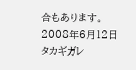合もあります。
2008年6月12日 タカギガレ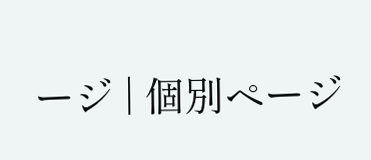ージ | 個別ページ